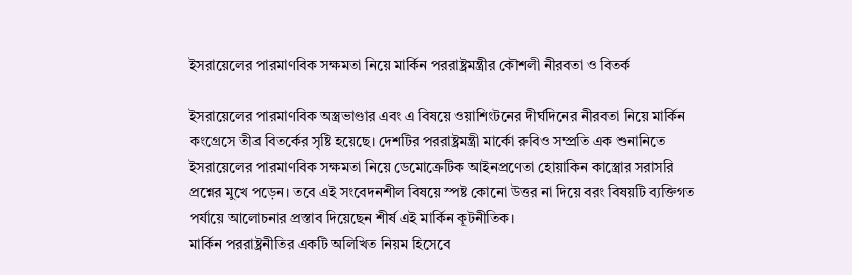ইসরায়েলের পারমাণবিক সক্ষমতা নিয়ে মার্কিন পররাষ্ট্রমন্ত্রীর কৌশলী নীরবতা ও বিতর্ক

ইসরায়েলের পারমাণবিক অস্ত্রভাণ্ডার এবং এ বিষয়ে ওয়াশিংটনের দীর্ঘদিনের নীরবতা নিয়ে মার্কিন কংগ্রেসে তীব্র বিতর্কের সৃষ্টি হয়েছে। দেশটির পররাষ্ট্রমন্ত্রী মার্কো রুবিও সম্প্রতি এক শুনানিতে ইসরায়েলের পারমাণবিক সক্ষমতা নিয়ে ডেমোক্রেটিক আইনপ্রণেতা হোয়াকিন কাস্ত্রোর সরাসরি প্রশ্নের মুখে পড়েন। তবে এই সংবেদনশীল বিষয়ে স্পষ্ট কোনো উত্তর না দিয়ে বরং বিষয়টি ব্যক্তিগত পর্যায়ে আলোচনার প্রস্তাব দিয়েছেন শীর্ষ এই মার্কিন কূটনীতিক।
মার্কিন পররাষ্ট্রনীতির একটি অলিখিত নিয়ম হিসেবে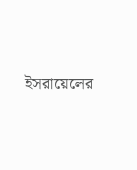ইসরায়েলের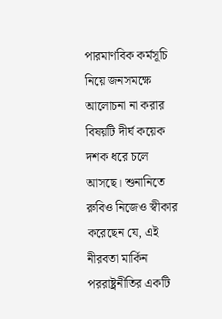পারমাণবিক কর্মসূচি নিয়ে জনসমক্ষে আলোচনা না করার বিষয়টি দীর্ঘ কয়েক দশক ধরে চলে আসছে। শুনানিতে রুবিও নিজেও স্বীকার করেছেন যে, এই নীরবতা মার্কিন পররাষ্ট্রনীতির একটি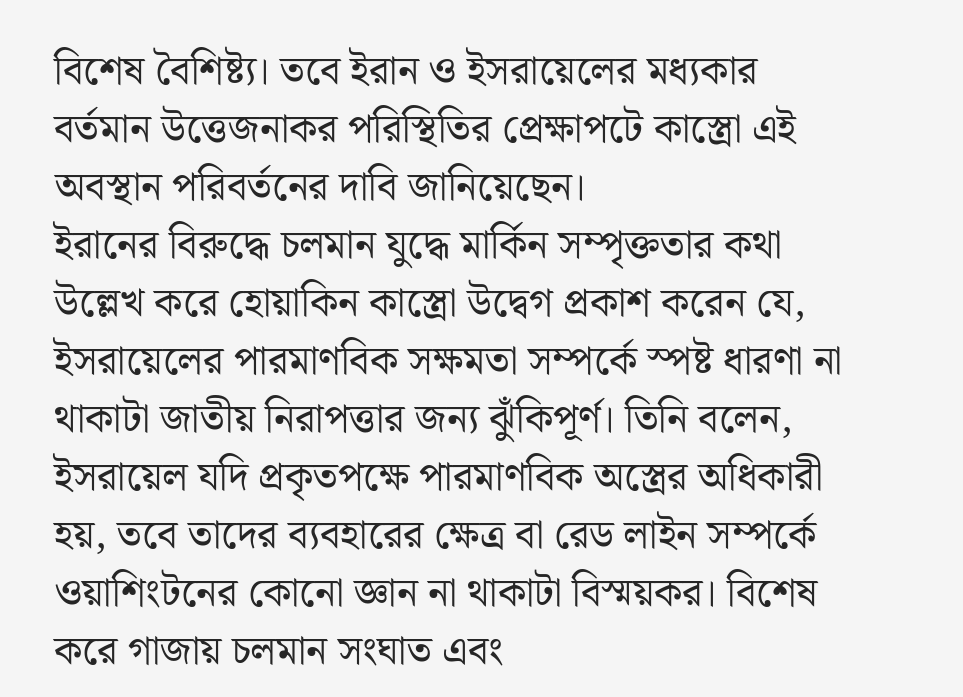বিশেষ বৈশিষ্ট্য। তবে ইরান ও ইসরায়েলের মধ্যকার বর্তমান উত্তেজনাকর পরিস্থিতির প্রেক্ষাপটে কাস্ত্রো এই অবস্থান পরিবর্তনের দাবি জানিয়েছেন।
ইরানের বিরুদ্ধে চলমান যুদ্ধে মার্কিন সম্পৃক্ততার কথা উল্লেখ করে হোয়াকিন কাস্ত্রো উদ্বেগ প্রকাশ করেন যে, ইসরায়েলের পারমাণবিক সক্ষমতা সম্পর্কে স্পষ্ট ধারণা না থাকাটা জাতীয় নিরাপত্তার জন্য ঝুঁকিপূর্ণ। তিনি বলেন, ইসরায়েল যদি প্রকৃতপক্ষে পারমাণবিক অস্ত্রের অধিকারী হয়, তবে তাদের ব্যবহারের ক্ষেত্র বা রেড লাইন সম্পর্কে ওয়াশিংটনের কোনো জ্ঞান না থাকাটা বিস্ময়কর। বিশেষ করে গাজায় চলমান সংঘাত এবং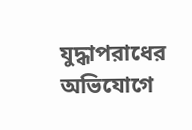যুদ্ধাপরাধের অভিযোগে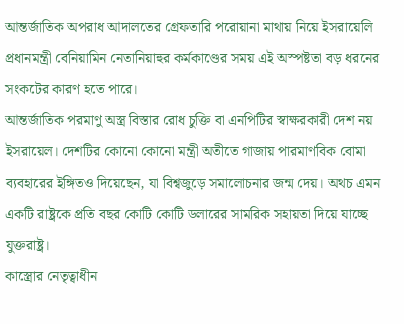আন্তর্জাতিক অপরাধ আদালতের গ্রেফতারি পরোয়ানা মাথায় নিয়ে ইসরায়েলি প্রধানমন্ত্রী বেনিয়ামিন নেতানিয়াহুর কর্মকাণ্ডের সময় এই অস্পষ্টতা বড় ধরনের সংকটের কারণ হতে পারে।
আন্তর্জাতিক পরমাণু অস্ত্র বিস্তার রোধ চুক্তি বা এনপিটির স্বাক্ষরকারী দেশ নয় ইসরায়েল। দেশটির কোনো কোনো মন্ত্রী অতীতে গাজায় পারমাণবিক বোমা ব্যবহারের ইঙ্গিতও দিয়েছেন, যা বিশ্বজুড়ে সমালোচনার জন্ম দেয়। অথচ এমন একটি রাষ্ট্রকে প্রতি বছর কোটি কোটি ডলারের সামরিক সহায়তা দিয়ে যাচ্ছে যুক্তরাষ্ট্র।
কাস্ত্রোর নেতৃত্বাধীন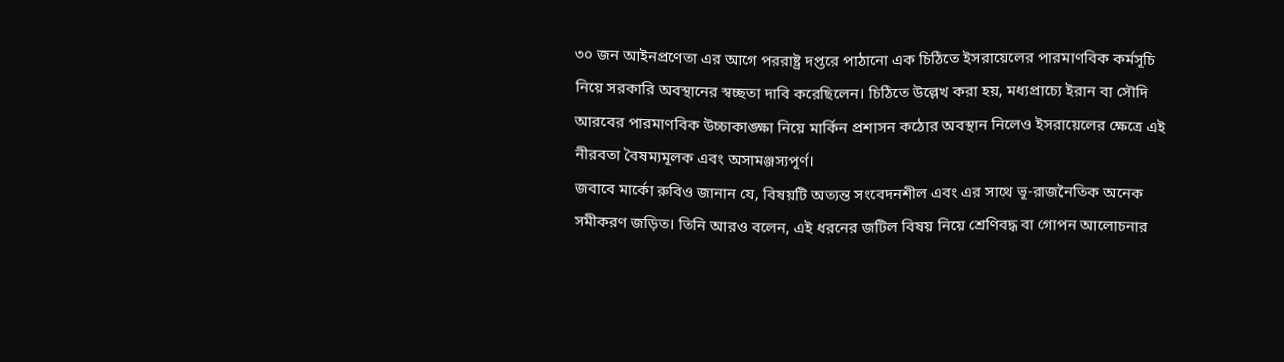৩০ জন আইনপ্রণেতা এর আগে পররাষ্ট্র দপ্তরে পাঠানো এক চিঠিতে ইসরায়েলের পারমাণবিক কর্মসূচি নিয়ে সরকারি অবস্থানের স্বচ্ছতা দাবি করেছিলেন। চিঠিতে উল্লেখ করা হয়, মধ্যপ্রাচ্যে ইরান বা সৌদি আরবের পারমাণবিক উচ্চাকাঙ্ক্ষা নিয়ে মার্কিন প্রশাসন কঠোর অবস্থান নিলেও ইসরায়েলের ক্ষেত্রে এই নীরবতা বৈষম্যমূলক এবং অসামঞ্জস্যপূর্ণ।
জবাবে মার্কো রুবিও জানান যে, বিষয়টি অত্যন্ত সংবেদনশীল এবং এর সাথে ভূ-রাজনৈতিক অনেক সমীকরণ জড়িত। তিনি আরও বলেন, এই ধরনের জটিল বিষয় নিয়ে শ্রেণিবদ্ধ বা গোপন আলোচনার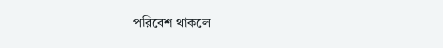পরিবেশ থাকলে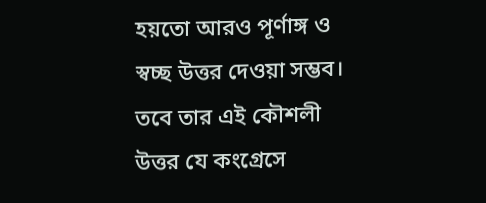হয়তো আরও পূর্ণাঙ্গ ও স্বচ্ছ উত্তর দেওয়া সম্ভব। তবে তার এই কৌশলী উত্তর যে কংগ্রেসে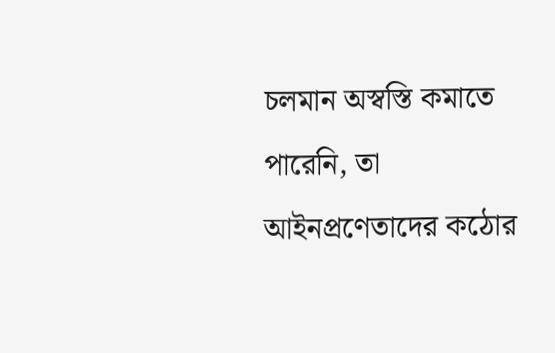চলমান অস্বস্তি কমাতে পারেনি, তা আইনপ্রণেতাদের কঠোর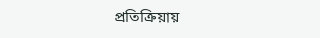প্রতিক্রিয়ায়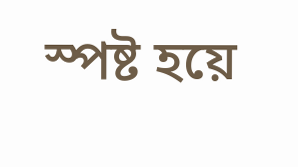স্পষ্ট হয়ে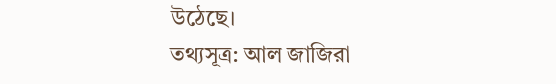উঠেছে।
তথ্যসূত্র: আল জাজিরা